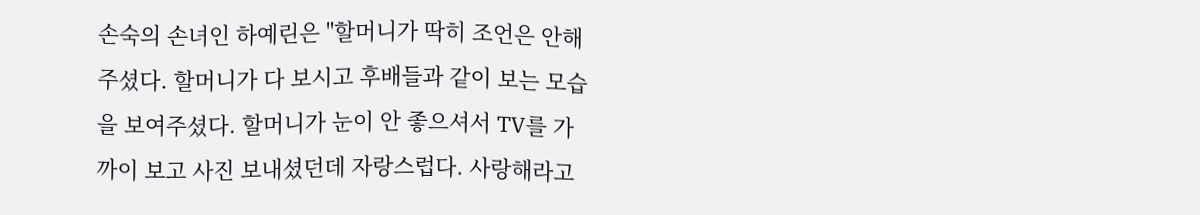손숙의 손녀인 하예린은 "할머니가 딱히 조언은 안해주셨다. 할머니가 다 보시고 후배들과 같이 보는 모습을 보여주셨다. 할머니가 눈이 안 좋으셔서 TV를 가까이 보고 사진 보내셨던데 자랑스럽다. 사랑해라고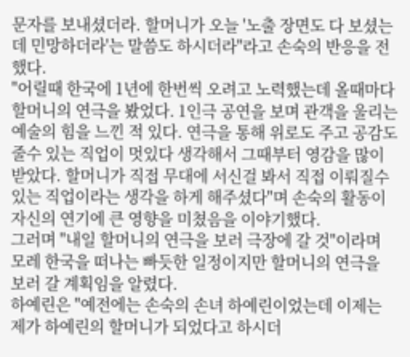문자를 보내셨더라. 할머니가 오늘 '노출 장면도 다 보셨는데 민망하더라'는 말씀도 하시더라"라고 손숙의 반응을 전했다.
"어릴때 한국에 1년에 한번씩 오려고 노력했는데 올때마다 할머니의 연극을 봤었다. 1인극 공연을 보며 관객을 울리는 예술의 힘을 느낀 적 있다. 연극을 통해 위로도 주고 공감도 줄수 있는 직업이 멋있다 생각해서 그때부터 영감을 많이 받았다. 할머니가 직접 무대에 서신걸 봐서 직접 이뤄질수 있는 직업이라는 생각을 하게 해주셨다"며 손숙의 활동이 자신의 연기에 큰 영향을 미쳤음을 이야기했다.
그러며 "내일 할머니의 연극을 보러 극장에 갈 것"이라며 모레 한국을 떠나는 빠듯한 일정이지만 할머니의 연극을 보러 갈 계획임을 알렸다.
하예린은 "예전에는 손숙의 손녀 하예린이었는데 이제는 제가 하예린의 할머니가 되었다고 하시더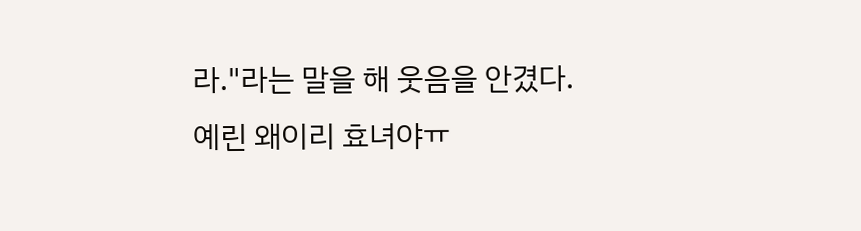라."라는 말을 해 웃음을 안겼다.
예린 왜이리 효녀야ㅠ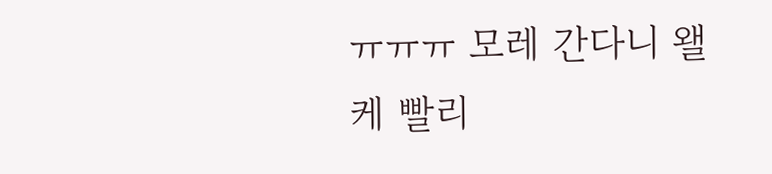ㅠㅠㅠ 모레 간다니 왤케 빨리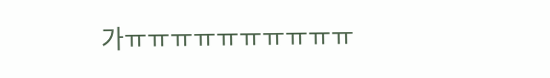가ㅠㅠㅠㅠㅠㅠㅠㅠㅠㅠ